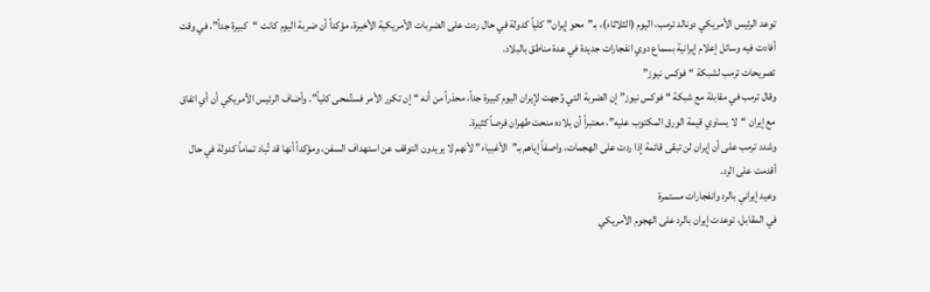توعد الرئيس الأمريكي دونالد ترمب، اليوم (الثلاثاء)، بـ”محو إيران” كلياً كدولة في حال ردت على الضربات الأمريكية الأخيرة، مؤكداً أن ضربة اليوم كانت “كبيرة جداً”، في وقت أفادت فيه وسائل إعلام إيرانية بسماع دوي انفجارات جديدة في عدة مناطق بالبلاد.
تصريحات ترمب لشبكة “فوكس نيوز”
وقال ترمب في مقابلة مع شبكة “فوكس نيوز” إن الضربة التي وُجهت لإيران اليوم كبيرة جداً، محذراً من أنه “إن تكرر الأمر فستُمحى كلياً”. وأضاف الرئيس الأمريكي أن أي اتفاق مع إيران “لا يساوي قيمة الورق المكتوب عليه”، معتبراً أن بلاده منحت طهران فرصاً كثيرة.
وشدد ترمب على أن إيران لن تبقى قائمة إذا ردت على الهجمات، واصفاً إياهم بـ”الأغبياء” لأنهم لا يريدون التوقف عن استهداف السفن، ومؤكداً أنها قد تُباد تماماً كدولة في حال أقدمت على الرد.
وعيد إيراني بالرد وانفجارات مستمرة
في المقابل، توعدت إيران بالرد على الهجوم الأمريكي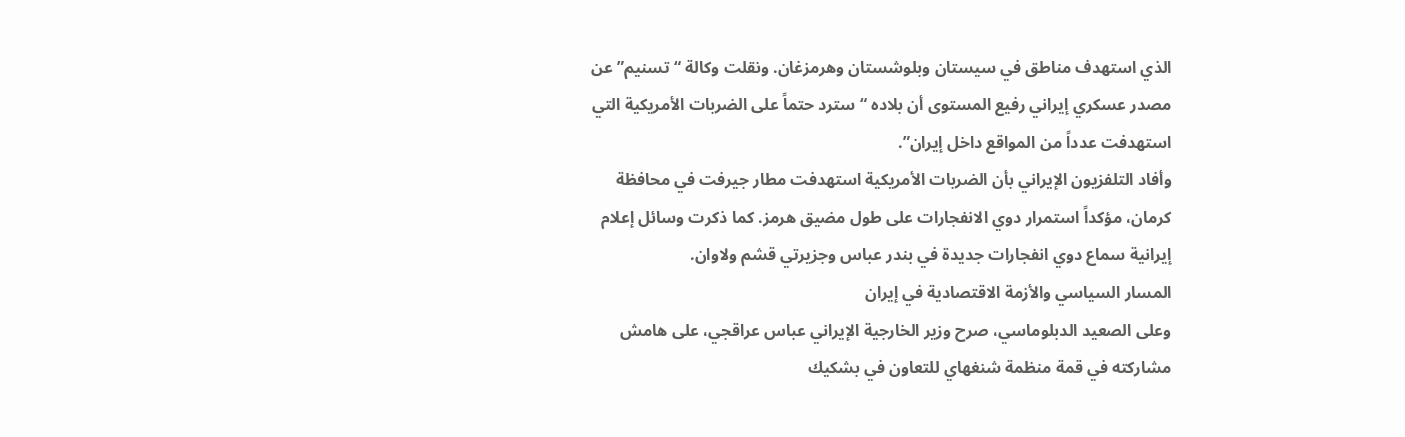الذي استهدف مناطق في سيستان وبلوشستان وهرمزغان. ونقلت وكالة “تسنيم” عن مصدر عسكري إيراني رفيع المستوى أن بلاده “سترد حتماً على الضربات الأمريكية التي استهدفت عدداً من المواقع داخل إيران”.
وأفاد التلفزيون الإيراني بأن الضربات الأمريكية استهدفت مطار جيرفت في محافظة كرمان، مؤكداً استمرار دوي الانفجارات على طول مضيق هرمز. كما ذكرت وسائل إعلام إيرانية سماع دوي انفجارات جديدة في بندر عباس وجزيرتي قشم ولاوان.
المسار السياسي والأزمة الاقتصادية في إيران
وعلى الصعيد الدبلوماسي، صرح وزير الخارجية الإيراني عباس عراقجي، على هامش مشاركته في قمة منظمة شنغهاي للتعاون في بشكيك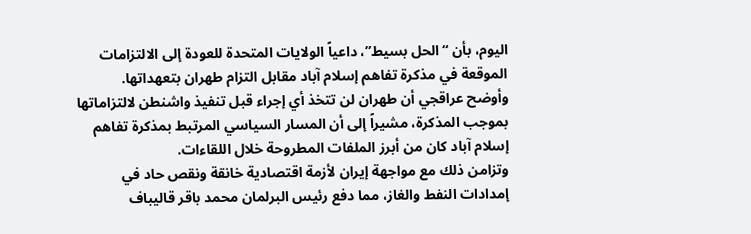اليوم، بأن “الحل بسيط”، داعياً الولايات المتحدة للعودة إلى الالتزامات الموقعة في مذكرة تفاهم إسلام آباد مقابل التزام طهران بتعهداتها.
وأوضح عراقجي أن طهران لن تتخذ أي إجراء قبل تنفيذ واشنطن لالتزاماتها بموجب المذكرة، مشيراً إلى أن المسار السياسي المرتبط بمذكرة تفاهم إسلام آباد كان من أبرز الملفات المطروحة خلال اللقاءات.
وتزامن ذلك مع مواجهة إيران لأزمة اقتصادية خانقة ونقص حاد في إمدادات النفط والغاز، مما دفع رئيس البرلمان محمد باقر قاليباف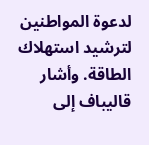لدعوة المواطنين لترشيد استهلاك الطاقة. وأشار قاليباف إلى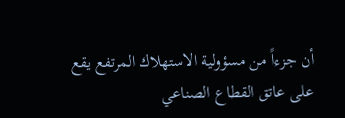أن جزءاً من مسؤولية الاستهلاك المرتفع يقع على عاتق القطاع الصناعي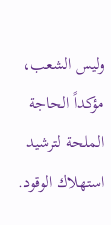وليس الشعب، مؤكداً الحاجة الملحة لترشيد استهلاك الوقود.